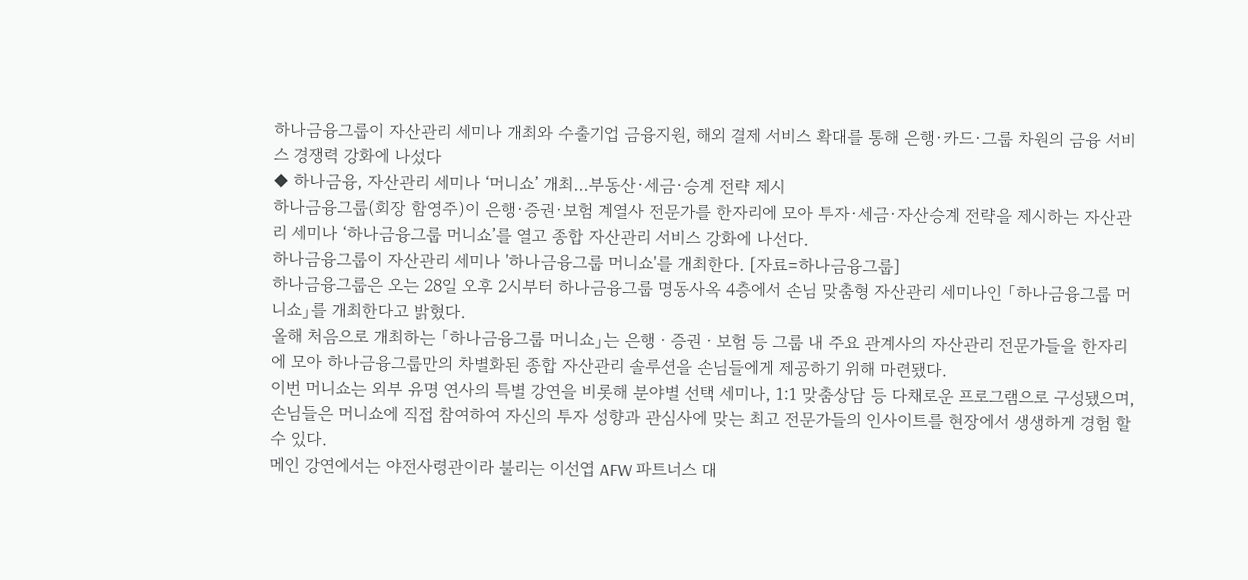하나금융그룹이 자산관리 세미나 개최와 수출기업 금융지원, 해외 결제 서비스 확대를 통해 은행·카드·그룹 차원의 금융 서비스 경쟁력 강화에 나섰다
◆ 하나금융, 자산관리 세미나 ‘머니쇼’ 개최…부동산·세금·승계 전략 제시
하나금융그룹(회장 함영주)이 은행·증권·보험 계열사 전문가를 한자리에 모아 투자·세금·자산승계 전략을 제시하는 자산관리 세미나 ‘하나금융그룹 머니쇼’를 열고 종합 자산관리 서비스 강화에 나선다.
하나금융그룹이 자산관리 세미나 '하나금융그룹 머니쇼'를 개최한다. [자료=하나금융그룹]
하나금융그룹은 오는 28일 오후 2시부터 하나금융그룹 명동사옥 4층에서 손님 맞춤형 자산관리 세미나인 「하나금융그룹 머니쇼」를 개최한다고 밝혔다.
올해 처음으로 개최하는 「하나금융그룹 머니쇼」는 은행ㆍ증권ㆍ보험 등 그룹 내 주요 관계사의 자산관리 전문가들을 한자리에 모아 하나금융그룹만의 차별화된 종합 자산관리 솔루션을 손님들에게 제공하기 위해 마련됐다.
이번 머니쇼는 외부 유명 연사의 특별 강연을 비롯해 분야별 선택 세미나, 1:1 맞춤상담 등 다채로운 프로그램으로 구성됐으며, 손님들은 머니쇼에 직접 참여하여 자신의 투자 성향과 관심사에 맞는 최고 전문가들의 인사이트를 현장에서 생생하게 경험 할 수 있다.
메인 강연에서는 야전사령관이라 불리는 이선엽 AFW 파트너스 대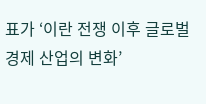표가 ‘이란 전쟁 이후 글로벌 경제 산업의 변화’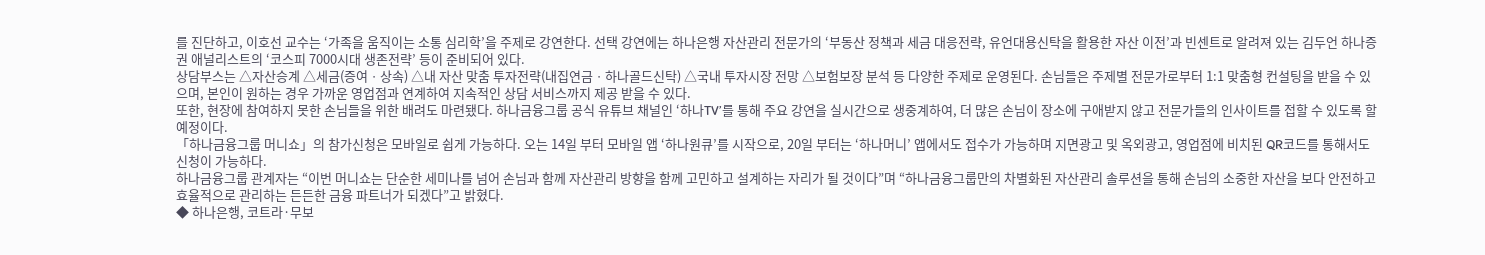를 진단하고, 이호선 교수는 ‘가족을 움직이는 소통 심리학’을 주제로 강연한다. 선택 강연에는 하나은행 자산관리 전문가의 ‘부동산 정책과 세금 대응전략, 유언대용신탁을 활용한 자산 이전’과 빈센트로 알려져 있는 김두언 하나증권 애널리스트의 ‘코스피 7000시대 생존전략’ 등이 준비되어 있다.
상담부스는 △자산승계 △세금(증여ㆍ상속) △내 자산 맞춤 투자전략(내집연금ㆍ하나골드신탁) △국내 투자시장 전망 △보험보장 분석 등 다양한 주제로 운영된다. 손님들은 주제별 전문가로부터 1:1 맞춤형 컨설팅을 받을 수 있으며, 본인이 원하는 경우 가까운 영업점과 연계하여 지속적인 상담 서비스까지 제공 받을 수 있다.
또한, 현장에 참여하지 못한 손님들을 위한 배려도 마련됐다. 하나금융그룹 공식 유튜브 채널인 ‘하나TV’를 통해 주요 강연을 실시간으로 생중계하여, 더 많은 손님이 장소에 구애받지 않고 전문가들의 인사이트를 접할 수 있도록 할 예정이다.
「하나금융그룹 머니쇼」의 참가신청은 모바일로 쉽게 가능하다. 오는 14일 부터 모바일 앱 ‘하나원큐’를 시작으로, 20일 부터는 ‘하나머니’ 앱에서도 접수가 가능하며 지면광고 및 옥외광고, 영업점에 비치된 QR코드를 통해서도 신청이 가능하다.
하나금융그룹 관계자는 “이번 머니쇼는 단순한 세미나를 넘어 손님과 함께 자산관리 방향을 함께 고민하고 설계하는 자리가 될 것이다”며 “하나금융그룹만의 차별화된 자산관리 솔루션을 통해 손님의 소중한 자산을 보다 안전하고 효율적으로 관리하는 든든한 금융 파트너가 되겠다”고 밝혔다.
◆ 하나은행, 코트라·무보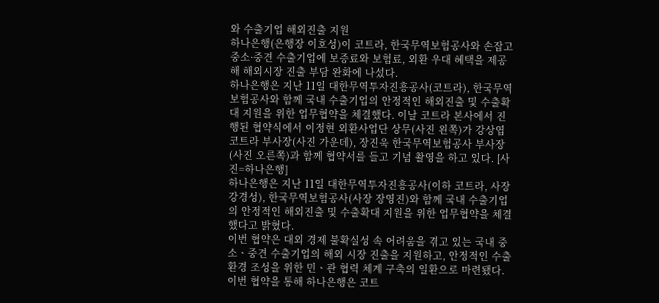와 수출기업 해외진출 지원
하나은행(은행장 이호성)이 코트라, 한국무역보험공사와 손잡고 중소·중견 수출기업에 보증료와 보험료, 외환 우대 혜택을 제공해 해외시장 진출 부담 완화에 나섰다.
하나은행은 지난 11일 대한무역투자진흥공사(코트라), 한국무역보험공사와 함께 국내 수출기업의 안정적인 해외진출 및 수출확대 지원을 위한 업무협약을 체결했다. 이날 코트라 본사에서 진행된 협약식에서 이정현 외환사업단 상무(사진 왼쪽)가 강상엽 코트라 부사장(사진 가운데), 장진욱 한국무역보험공사 부사장(사진 오른쪽)과 함께 협약서를 들고 기념 촬영을 하고 있다. [사진=하나은행]
하나은행은 지난 11일 대한무역투자진흥공사(이하 코트라, 사장 강경성), 한국무역보험공사(사장 장영진)와 함께 국내 수출기업의 안정적인 해외진출 및 수출확대 지원을 위한 업무협약을 체결했다고 밝혔다.
이번 협약은 대외 경제 불확실성 속 어려움을 겪고 있는 국내 중소ㆍ중견 수출기업의 해외 시장 진출을 지원하고, 안정적인 수출 환경 조성을 위한 민ㆍ관 협력 체계 구축의 일환으로 마련됐다.
이번 협약을 통해 하나은행은 코트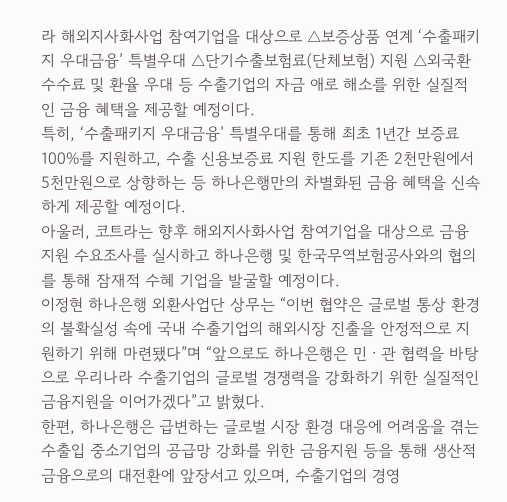라 해외지사화사업 참여기업을 대상으로 △보증상품 연계 ‘수출패키지 우대금융’ 특별우대 △단기수출보험료(단체보험) 지원 △외국환 수수료 및 환율 우대 등 수출기업의 자금 애로 해소를 위한 실질적인 금융 혜택을 제공할 예정이다.
특히, ‘수출패키지 우대금융’ 특별우대를 통해 최초 1년간 보증료 100%를 지원하고, 수출 신용보증료 지원 한도를 기존 2천만원에서 5천만원으로 상향하는 등 하나은행만의 차별화된 금융 혜택을 신속하게 제공할 예정이다.
아울러, 코트라는 향후 해외지사화사업 참여기업을 대상으로 금융 지원 수요조사를 실시하고 하나은행 및 한국무역보험공사와의 협의를 통해 잠재적 수혜 기업을 발굴할 예정이다.
이정현 하나은행 외환사업단 상무는 “이번 협약은 글로벌 통상 환경의 불확실성 속에 국내 수출기업의 해외시장 진출을 안정적으로 지원하기 위해 마련됐다”며 “앞으로도 하나은행은 민ㆍ관 협력을 바탕으로 우리나라 수출기업의 글로벌 경쟁력을 강화하기 위한 실질적인 금융지원을 이어가겠다”고 밝혔다.
한편, 하나은행은 급변하는 글로벌 시장 환경 대응에 어려움을 겪는 수출입 중소기업의 공급망 강화를 위한 금융지원 등을 통해 생산적 금융으로의 대전환에 앞장서고 있으며, 수출기업의 경영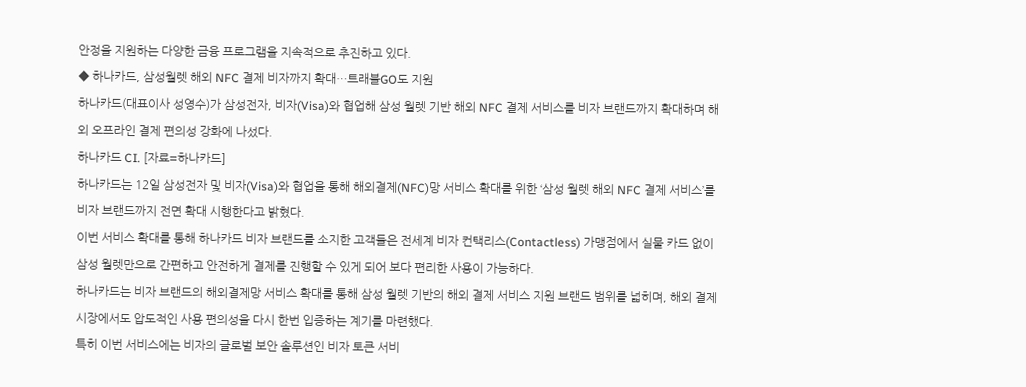안정을 지원하는 다양한 금융 프로그램을 지속적으로 추진하고 있다.
◆ 하나카드, 삼성월렛 해외 NFC 결제 비자까지 확대…트래블GO도 지원
하나카드(대표이사 성영수)가 삼성전자, 비자(Visa)와 협업해 삼성 월렛 기반 해외 NFC 결제 서비스를 비자 브랜드까지 확대하며 해외 오프라인 결제 편의성 강화에 나섰다.
하나카드 CI. [자료=하나카드]
하나카드는 12일 삼성전자 및 비자(Visa)와 협업을 통해 해외결제(NFC)망 서비스 확대를 위한 ‘삼성 월렛 해외 NFC 결제 서비스’를 비자 브랜드까지 전면 확대 시행한다고 밝혔다.
이번 서비스 확대를 통해 하나카드 비자 브랜드를 소지한 고객들은 전세계 비자 컨택리스(Contactless) 가맹점에서 실물 카드 없이 삼성 월렛만으로 간편하고 안전하게 결제를 진행할 수 있게 되어 보다 편리한 사용이 가능하다.
하나카드는 비자 브랜드의 해외결제망 서비스 확대를 통해 삼성 월렛 기반의 해외 결제 서비스 지원 브랜드 범위를 넓히며, 해외 결제 시장에서도 압도적인 사용 편의성을 다시 한번 입증하는 계기를 마련했다.
특히 이번 서비스에는 비자의 글로벌 보안 솔루션인 비자 토큰 서비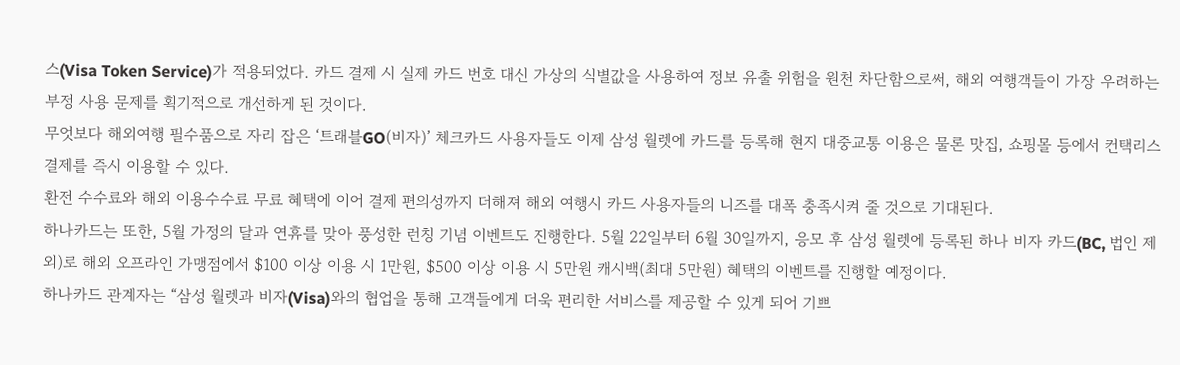스(Visa Token Service)가 적용되었다. 카드 결제 시 실제 카드 번호 대신 가상의 식별값을 사용하여 정보 유출 위험을 원천 차단함으로써, 해외 여행객들이 가장 우려하는 부정 사용 문제를 획기적으로 개선하게 된 것이다.
무엇보다 해외여행 필수품으로 자리 잡은 ‘트래블GO(비자)’ 체크카드 사용자들도 이제 삼성 월렛에 카드를 등록해 현지 대중교통 이용은 물론 맛집, 쇼핑몰 등에서 컨택리스 결제를 즉시 이용할 수 있다.
환전 수수료와 해외 이용수수료 무료 혜택에 이어 결제 편의성까지 더해져 해외 여행시 카드 사용자들의 니즈를 대폭 충족시켜 줄 것으로 기대된다.
하나카드는 또한, 5월 가정의 달과 연휴를 맞아 풍성한 런칭 기념 이벤트도 진행한다. 5월 22일부터 6월 30일까지, 응모 후 삼성 월렛에 등록된 하나 비자 카드(BC, 법인 제외)로 해외 오프라인 가맹점에서 $100 이상 이용 시 1만원, $500 이상 이용 시 5만원 캐시백(최대 5만원) 혜택의 이벤트를 진행할 예정이다.
하나카드 관계자는 “삼성 월렛과 비자(Visa)와의 협업을 통해 고객들에게 더욱 편리한 서비스를 제공할 수 있게 되어 기쁘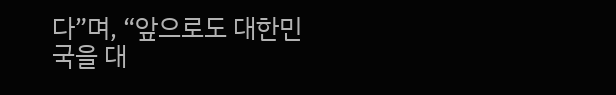다”며, “앞으로도 대한민국을 대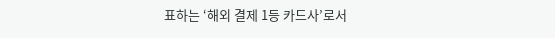표하는 ‘해외 결제 1등 카드사’로서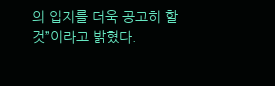의 입지를 더욱 공고히 할 것”이라고 밝혔다.